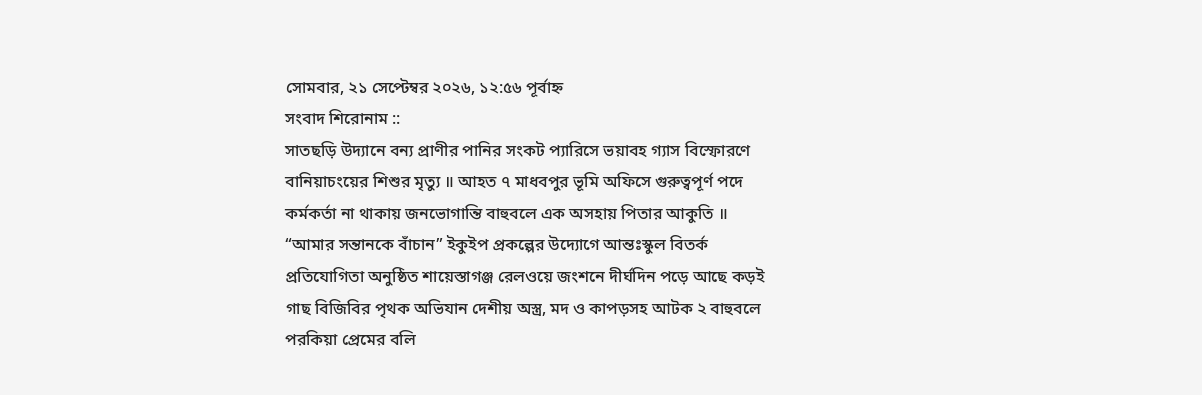সোমবার, ২১ সেপ্টেম্বর ২০২৬, ১২:৫৬ পূর্বাহ্ন
সংবাদ শিরোনাম ::
সাতছড়ি উদ্যানে বন্য প্রাণীর পানির সংকট প্যারিসে ভয়াবহ গ্যাস বিস্ফোরণে বানিয়াচংয়ের শিশুর মৃত্যু ॥ আহত ৭ মাধবপুর ভূমি অফিসে গুরুত্বপূর্ণ পদে কর্মকর্তা না থাকায় জনভোগান্তি বাহুবলে এক অসহায় পিতার আকুতি ॥ “আমার সন্তানকে বাঁচান” ইকুইপ প্রকল্পের উদ্যোগে আন্তঃস্কুল বিতর্ক প্রতিযোগিতা অনুষ্ঠিত শায়েস্তাগঞ্জ রেলওয়ে জংশনে দীর্ঘদিন পড়ে আছে কড়ই গাছ বিজিবির পৃথক অভিযান দেশীয় অস্ত্র, মদ ও কাপড়সহ আটক ২ বাহুবলে পরকিয়া প্রেমের বলি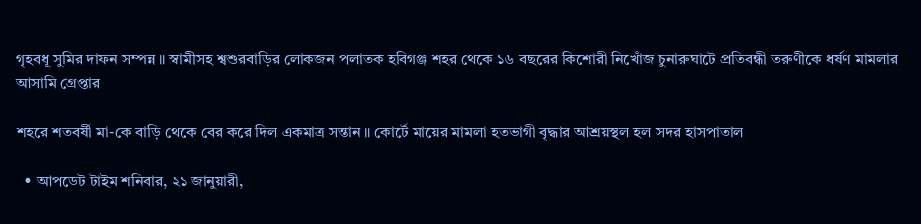গৃহবধূ সুমির দাফন সম্পন্ন ॥ স্বামীসহ শ্বশুরবাড়ির লোকজন পলাতক হবিগঞ্জ শহর থেকে ১৬ বছরের কিশোরী নিখোঁজ চুনারুঘাটে প্রতিবন্ধী তরুণীকে ধর্ষণ মামলার আসামি গ্রেপ্তার

শহরে শতবর্ষী মা-কে বাড়ি থেকে বের করে দিল একমাত্র সন্তান ॥ কোর্টে মায়ের মামলা হতভাগী বৃদ্ধার আশ্রয়স্থল হল সদর হাসপাতাল

  • আপডেট টাইম শনিবার, ২১ জানুয়ারী,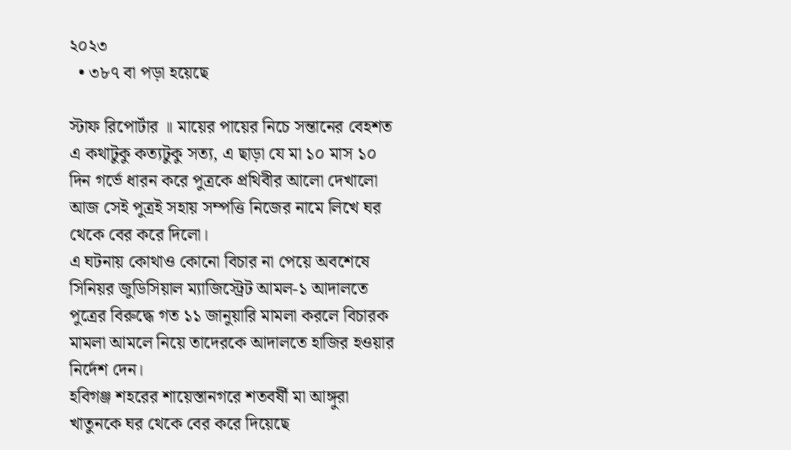২০২৩
  • ৩৮৭ বা পড়া হয়েছে

স্টাফ রিপোর্টার ॥ মায়ের পায়ের নিচে সন্তানের বেহশত এ কথাটুকু কত্যটুকু সত্য, এ ছাড়া যে মা ১০ মাস ১০ দিন গর্ভে ধারন করে পুত্রকে প্রথিবীর আলো দেখালো আজ সেই পুত্রই সহায় সম্পত্তি নিজের নামে লিখে ঘর থেকে বের করে দিলো।
এ ঘটনায় কোথাও কোনো বিচার না পেয়ে অবশেষে সিনিয়র জুডিসিয়াল ম্যাজিস্ট্রেট আমল-১ আদালতে পুত্রের বিরুদ্ধে গত ১১ জানুয়ারি মামলা করলে বিচারক মামলা আমলে নিয়ে তাদেরকে আদালতে হাজির হওয়ার নির্দেশ দেন।
হবিগঞ্জ শহরের শায়েস্তানগরে শতবর্ষী মা আঙ্গুরা খাতুনকে ঘর থেকে বের করে দিয়েছে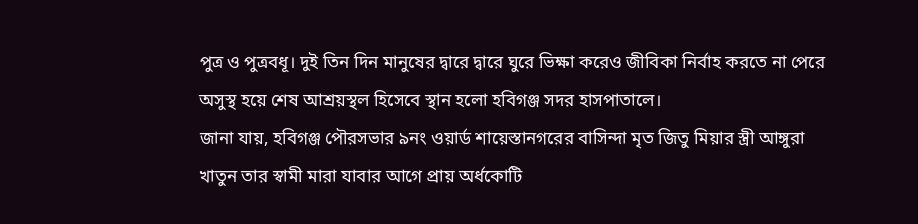পুত্র ও পুত্রবধূ। দুই তিন দিন মানুষের দ্বারে দ্বারে ঘুরে ভিক্ষা করেও জীবিকা নির্বাহ করতে না পেরে অসুস্থ হয়ে শেষ আশ্রয়স্থল হিসেবে স্থান হলো হবিগঞ্জ সদর হাসপাতালে।
জানা যায়, হবিগঞ্জ পৌরসভার ৯নং ওয়ার্ড শায়েস্তানগরের বাসিন্দা মৃত জিতু মিয়ার স্ত্রী আঙ্গুরা খাতুন তার স্বামী মারা যাবার আগে প্রায় অর্ধকোটি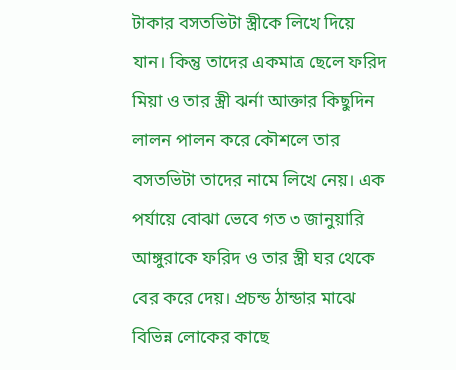টাকার বসতভিটা স্ত্রীকে লিখে দিয়ে যান। কিন্তু তাদের একমাত্র ছেলে ফরিদ মিয়া ও তার স্ত্রী ঝর্না আক্তার কিছুদিন লালন পালন করে কৌশলে তার বসতভিটা তাদের নামে লিখে নেয়। এক পর্যায়ে বোঝা ভেবে গত ৩ জানুয়ারি আঙ্গুরাকে ফরিদ ও তার স্ত্রী ঘর থেকে বের করে দেয়। প্রচন্ড ঠান্ডার মাঝে বিভিন্ন লোকের কাছে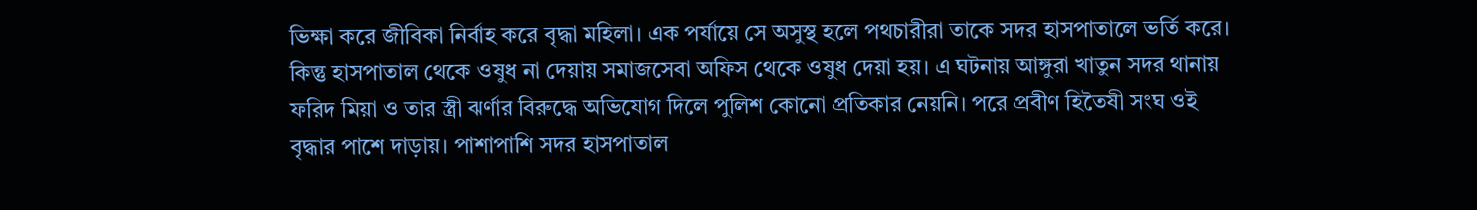ভিক্ষা করে জীবিকা নির্বাহ করে বৃদ্ধা মহিলা। এক পর্যায়ে সে অসুস্থ হলে পথচারীরা তাকে সদর হাসপাতালে ভর্তি করে। কিন্তু হাসপাতাল থেকে ওষুধ না দেয়ায় সমাজসেবা অফিস থেকে ওষুধ দেয়া হয়। এ ঘটনায় আঙ্গুরা খাতুন সদর থানায় ফরিদ মিয়া ও তার স্ত্রী ঝর্ণার বিরুদ্ধে অভিযোগ দিলে পুলিশ কোনো প্রতিকার নেয়নি। পরে প্রবীণ হিতৈষী সংঘ ওই বৃদ্ধার পাশে দাড়ায়। পাশাপাশি সদর হাসপাতাল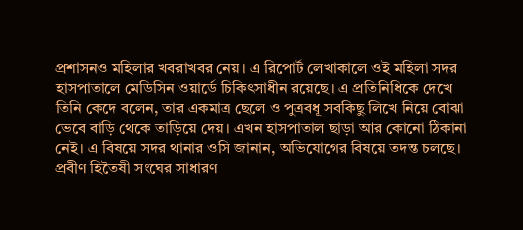প্রশাসনও মহিলার খবরাখবর নেয়। এ রিপোর্ট লেখাকালে ওই মহিলা সদর হাসপাতালে মেডিসিন ওয়ার্ডে চিকিৎসাধীন রয়েছে। এ প্রতিনিধিকে দেখে তিনি কেদে বলেন, তার একমাত্র ছেলে ও পুত্রবধূ সবকিছু লিখে নিয়ে বোঝা ভেবে বাড়ি থেকে তাড়িয়ে দেয়। এখন হাসপাতাল ছাড়া আর কোনো ঠিকানা নেই। এ বিষয়ে সদর থানার ওসি জানান, অভিযোগের বিষয়ে তদন্ত চলছে। প্রবীণ হিতৈষী সংঘের সাধারণ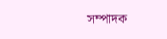সম্পাদক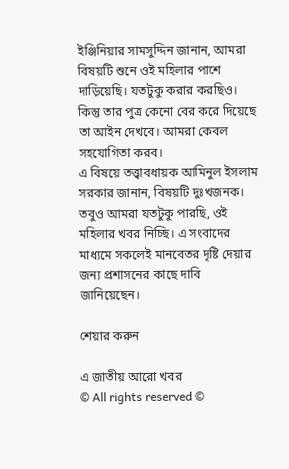ইঞ্জিনিয়ার সামসুদ্দিন জানান, আমরা বিষয়টি শুনে ওই মহিলার পাশে দাড়িয়েছি। যতটুকু করার করছিও। কিন্তু তার পুত্র কেনো বের করে দিয়েছে তা আইন দেখবে। আমরা কেবল সহযোগিতা করব।
এ বিষয়ে তত্ত্বাবধায়ক আমিনুল ইসলাম সরকার জানান, বিষয়টি দুঃখজনক। তবুও আমরা যতটুকু পারছি, ওই মহিলার খবর নিচ্ছি। এ সংবাদের মাধ্যমে সকলেই মানবেতর দৃষ্টি দেয়ার জন্য প্রশাসনের কাছে দাবি জানিয়েছেন।

শেয়ার করুন

এ জাতীয় আরো খবর
© All rights reserved ©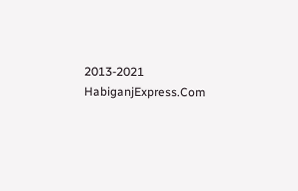2013-2021 HabiganjExpress.Com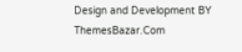Design and Development BY ThemesBazar.Com